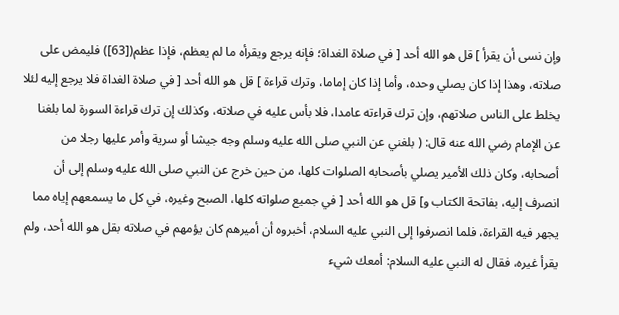وإن نسى أن يقرأ ] قل هو الله أحد [ في صلاة الغداة؛ فإنه يرجع ويقرأه ما لم يعظم، فإذا عظم([63]) فليمض على صلاته، وهذا إذا كان يصلي وحده، وأما إذا كان إماما، وترك قراءة ] قل هو الله أحد [ في صلاة الغداة فلا يرجع إليه لئلا يخلط على الناس صلاتهم، وإن ترك قراءته عامدا، فلا بأس عليه في صلاته، وكذلك إن ترك قراءة السورة لما بلغنا عن الإمام رضي الله عنه قال: ( بلغني عن النبي صلى الله عليه وسلم وجه جيشا أو سرية وأمر عليها رجلا من أصحابه، وكان ذلك الأمير يصلي بأصحابه الصلوات كلها، من حين خرج عن النبي صلى الله عليه وسلم إلى أن انصرف إليه، بفاتحة الكتاب و] قل هو الله أحد [ في جميع صلواته كلها، الصبح وغيره، في كل ما يسمعهم إياه مما يجهر فيه القراءة، فلما انصرفوا إلى النبي عليه السلام، أخبروه أن أميرهم كان يؤمهم في صلاته بقل هو الله أحد، ولم يقرأ غيره، فقال له النبي عليه السلام: أمعك شيء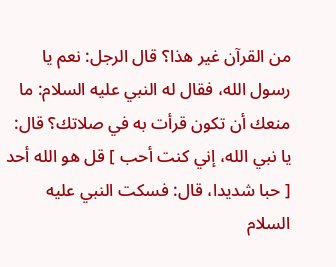من القرآن غير هذا؟ قال الرجل: نعم يا رسول الله، فقال له النبي عليه السلام: ما منعك أن تكون قرأت به في صلاتك؟ قال: يا نبي الله، إني كنت أحب ] قل هو الله أحد [ حبا شديدا، قال: فسكت النبي عليه السلام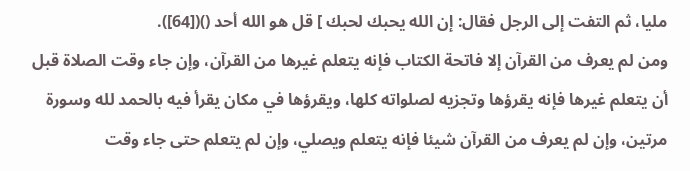مليا، ثم التفت إلى الرجل فقال: إن الله يحبك لحبك ] قل هو الله أحد ()([64]).
ومن لم يعرف من القرآن إلا فاتحة الكتاب فإنه يتعلم غيرها من القرآن، وإن جاء وقت الصلاة قبل أن يتعلم غيرها فإنه يقرؤها وتجزيه لصلواته كلها، ويقرؤها في مكان يقرأ فيه بالحمد لله وسورة مرتين، وإن لم يعرف من القرآن شيئا فإنه يتعلم ويصلي، وإن لم يتعلم حتى جاء وقت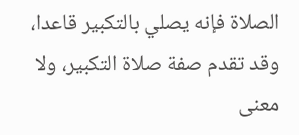الصلاة فإنه يصلي بالتكبير قاعدا، وقد تقدم صفة صلاة التكبير، ولا معنى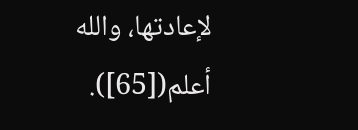لإعادتها، والله أعلم([65]).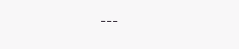---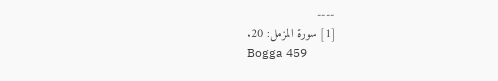----
[1] سورة المزمل: 20.
Bogga 459